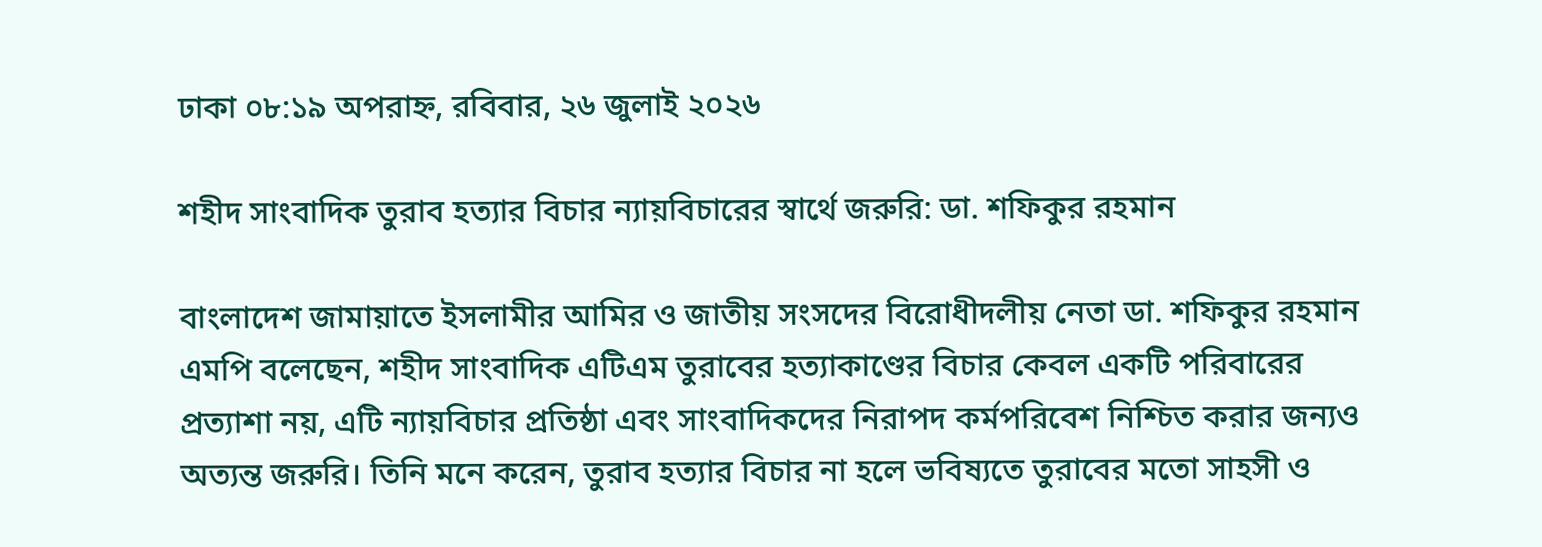ঢাকা ০৮:১৯ অপরাহ্ন, রবিবার, ২৬ জুলাই ২০২৬

শহীদ সাংবাদিক তুরাব হত্যার বিচার ন্যায়বিচারের স্বার্থে জরুরি: ডা. শফিকুর রহমান

বাংলাদেশ জামায়াতে ইসলামীর আমির ও জাতীয় সংসদের বিরোধীদলীয় নেতা ডা. শফিকুর রহমান এমপি বলেছেন, শহীদ সাংবাদিক এটিএম তুরাবের হত্যাকাণ্ডের বিচার কেবল একটি পরিবারের প্রত্যাশা নয়, এটি ন্যায়বিচার প্রতিষ্ঠা এবং সাংবাদিকদের নিরাপদ কর্মপরিবেশ নিশ্চিত করার জন্যও অত্যন্ত জরুরি। তিনি মনে করেন, তুরাব হত্যার বিচার না হলে ভবিষ্যতে তুরাবের মতো সাহসী ও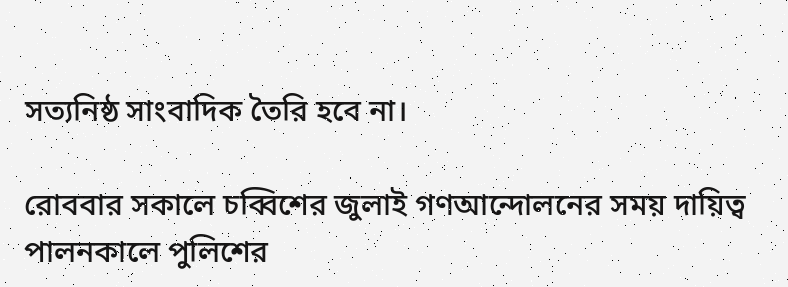সত্যনিষ্ঠ সাংবাদিক তৈরি হবে না।

রোববার সকালে চব্বিশের জুলাই গণআন্দোলনের সময় দায়িত্ব পালনকালে পুলিশের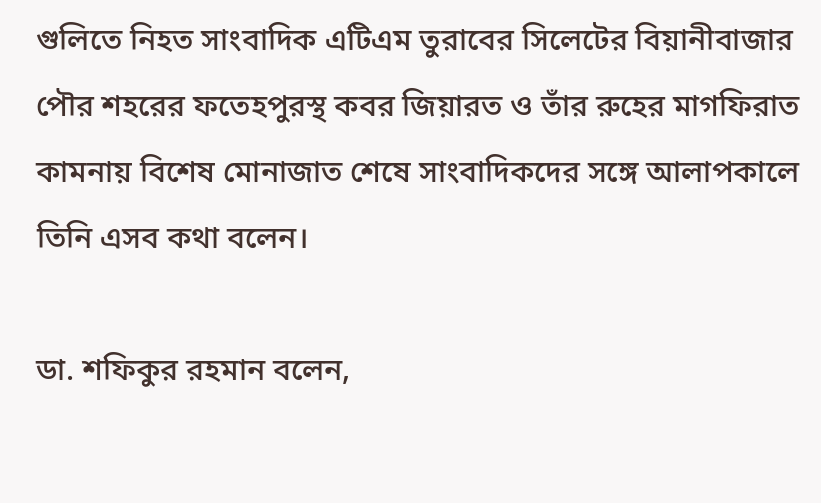গুলিতে নিহত সাংবাদিক এটিএম তুরাবের সিলেটের বিয়ানীবাজার পৌর শহরের ফতেহপুরস্থ কবর জিয়ারত ও তাঁর রুহের মাগফিরাত কামনায় বিশেষ মোনাজাত শেষে সাংবাদিকদের সঙ্গে আলাপকালে তিনি এসব কথা বলেন।

ডা. শফিকুর রহমান বলেন,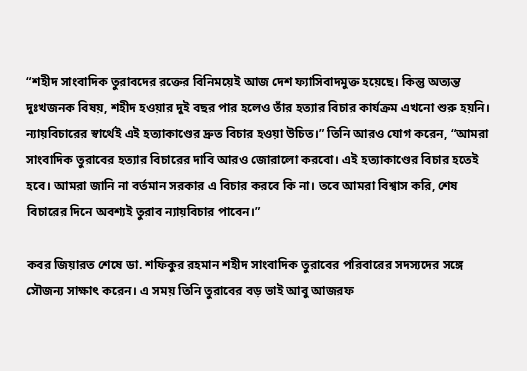“শহীদ সাংবাদিক তুরাবদের রক্তের বিনিময়েই আজ দেশ ফ্যাসিবাদমুক্ত হয়েছে। কিন্তু অত্যন্ত দুঃখজনক বিষয়, শহীদ হওয়ার দুই বছর পার হলেও তাঁর হত্যার বিচার কার্যক্রম এখনো শুরু হয়নি। ন্যায়বিচারের স্বার্থেই এই হত্যাকাণ্ডের দ্রুত বিচার হওয়া উচিত।” তিনি আরও যোগ করেন, “আমরা সাংবাদিক তুরাবের হত্যার বিচারের দাবি আরও জোরালো করবো। এই হত্যাকাণ্ডের বিচার হতেই হবে। আমরা জানি না বর্তমান সরকার এ বিচার করবে কি না। তবে আমরা বিশ্বাস করি, শেষ বিচারের দিনে অবশ্যই তুরাব ন্যায়বিচার পাবেন।”

কবর জিয়ারত শেষে ডা. শফিকুর রহমান শহীদ সাংবাদিক তুরাবের পরিবারের সদস্যদের সঙ্গে সৌজন্য সাক্ষাৎ করেন। এ সময় তিনি তুরাবের বড় ভাই আবু আজরফ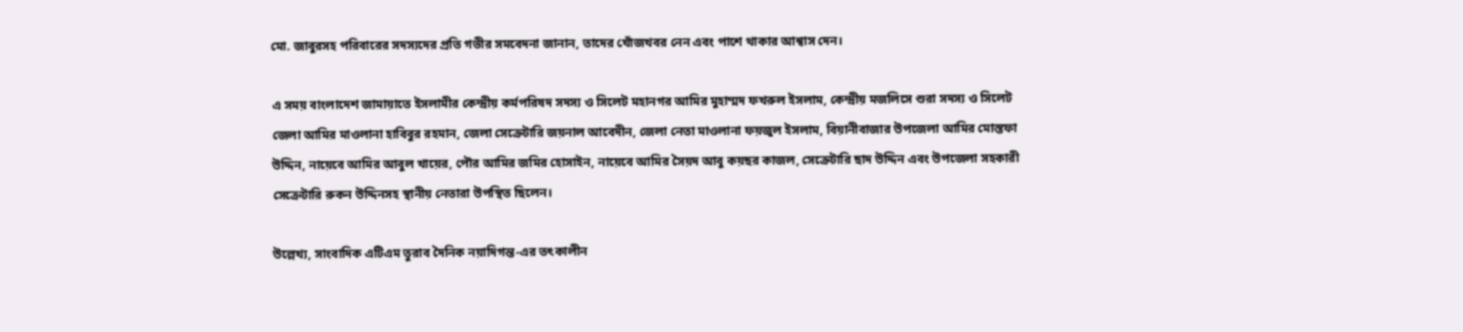মো. জাবুরসহ পরিবারের সদস্যদের প্রতি গভীর সমবেদনা জানান, তাদের খোঁজখবর নেন এবং পাশে থাকার আশ্বাস দেন।

এ সময় বাংলাদেশ জামায়াতে ইসলামীর কেন্দ্রীয় কর্মপরিষদ সদস্য ও সিলেট মহানগর আমির মুহাম্মদ ফখরুল ইসলাম, কেন্দ্রীয় মজলিসে শুরা সদস্য ও সিলেট জেলা আমির মাওলানা হাবিবুর রহমান, জেলা সেক্রেটারি জয়নাল আবেদীন, জেলা নেতা মাওলানা ফয়জুল ইসলাম, বিয়ানীবাজার উপজেলা আমির মোস্তফা উদ্দিন, নায়েবে আমির আবুল খায়ের, পৌর আমির জমির হোসাইন, নায়েবে আমির সৈয়দ আবু কয়ছর কাজল, সেক্রেটারি ছাদ উদ্দিন এবং উপজেলা সহকারী সেক্রেটারি রুকন উদ্দিনসহ স্থানীয় নেতারা উপস্থিত ছিলেন।

উল্লেখ্য, সাংবাদিক এটিএম তুরাব দৈনিক নয়াদিগন্ত-এর তৎকালীন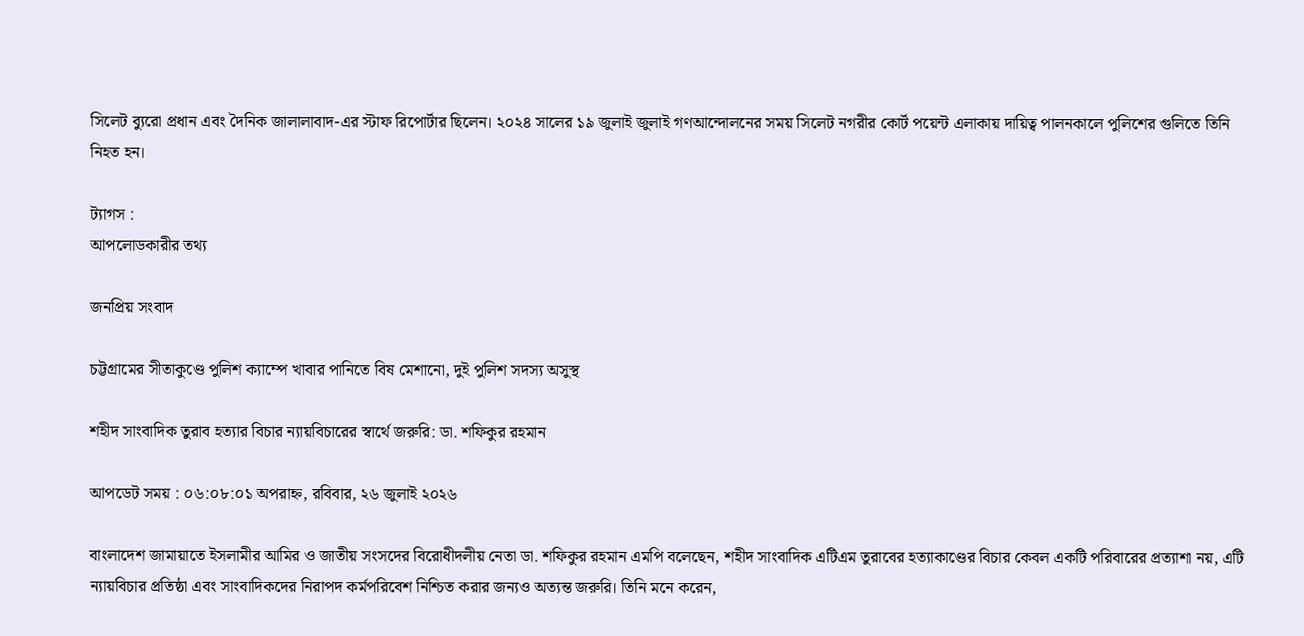সিলেট ব্যুরো প্রধান এবং দৈনিক জালালাবাদ-এর স্টাফ রিপোর্টার ছিলেন। ২০২৪ সালের ১৯ জুলাই জুলাই গণআন্দোলনের সময় সিলেট নগরীর কোর্ট পয়েন্ট এলাকায় দায়িত্ব পালনকালে পুলিশের গুলিতে তিনি নিহত হন।

ট্যাগস :
আপলোডকারীর তথ্য

জনপ্রিয় সংবাদ

চট্টগ্রামের সীতাকুণ্ডে পুলিশ ক্যাম্পে খাবার পানিতে বিষ মেশানো, দুই পুলিশ সদস্য অসুস্থ

শহীদ সাংবাদিক তুরাব হত্যার বিচার ন্যায়বিচারের স্বার্থে জরুরি: ডা. শফিকুর রহমান

আপডেট সময় : ০৬:০৮:০১ অপরাহ্ন, রবিবার, ২৬ জুলাই ২০২৬

বাংলাদেশ জামায়াতে ইসলামীর আমির ও জাতীয় সংসদের বিরোধীদলীয় নেতা ডা. শফিকুর রহমান এমপি বলেছেন, শহীদ সাংবাদিক এটিএম তুরাবের হত্যাকাণ্ডের বিচার কেবল একটি পরিবারের প্রত্যাশা নয়, এটি ন্যায়বিচার প্রতিষ্ঠা এবং সাংবাদিকদের নিরাপদ কর্মপরিবেশ নিশ্চিত করার জন্যও অত্যন্ত জরুরি। তিনি মনে করেন,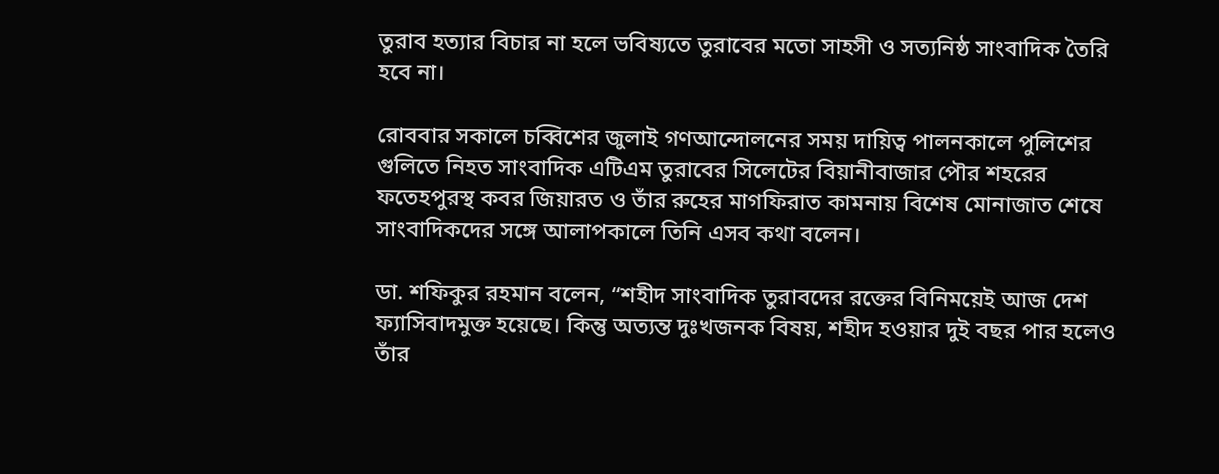তুরাব হত্যার বিচার না হলে ভবিষ্যতে তুরাবের মতো সাহসী ও সত্যনিষ্ঠ সাংবাদিক তৈরি হবে না।

রোববার সকালে চব্বিশের জুলাই গণআন্দোলনের সময় দায়িত্ব পালনকালে পুলিশের গুলিতে নিহত সাংবাদিক এটিএম তুরাবের সিলেটের বিয়ানীবাজার পৌর শহরের ফতেহপুরস্থ কবর জিয়ারত ও তাঁর রুহের মাগফিরাত কামনায় বিশেষ মোনাজাত শেষে সাংবাদিকদের সঙ্গে আলাপকালে তিনি এসব কথা বলেন।

ডা. শফিকুর রহমান বলেন, “শহীদ সাংবাদিক তুরাবদের রক্তের বিনিময়েই আজ দেশ ফ্যাসিবাদমুক্ত হয়েছে। কিন্তু অত্যন্ত দুঃখজনক বিষয়, শহীদ হওয়ার দুই বছর পার হলেও তাঁর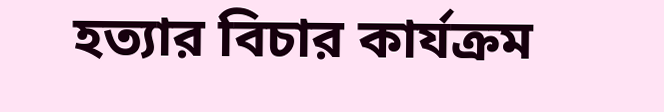হত্যার বিচার কার্যক্রম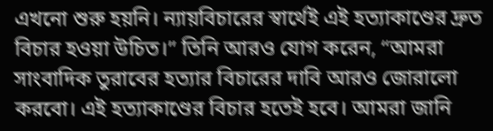এখনো শুরু হয়নি। ন্যায়বিচারের স্বার্থেই এই হত্যাকাণ্ডের দ্রুত বিচার হওয়া উচিত।” তিনি আরও যোগ করেন, “আমরা সাংবাদিক তুরাবের হত্যার বিচারের দাবি আরও জোরালো করবো। এই হত্যাকাণ্ডের বিচার হতেই হবে। আমরা জানি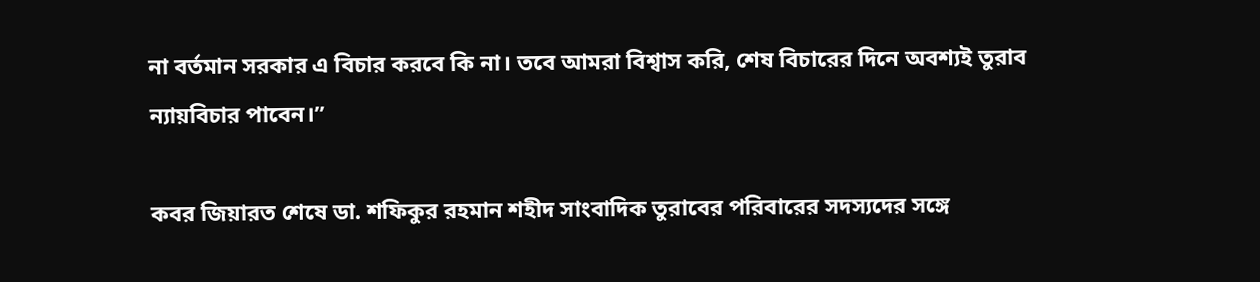না বর্তমান সরকার এ বিচার করবে কি না। তবে আমরা বিশ্বাস করি, শেষ বিচারের দিনে অবশ্যই তুরাব ন্যায়বিচার পাবেন।”

কবর জিয়ারত শেষে ডা. শফিকুর রহমান শহীদ সাংবাদিক তুরাবের পরিবারের সদস্যদের সঙ্গে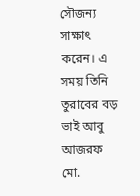সৌজন্য সাক্ষাৎ করেন। এ সময় তিনি তুরাবের বড় ভাই আবু আজরফ মো.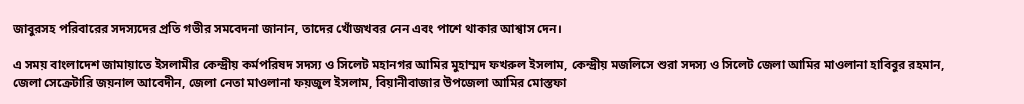জাবুরসহ পরিবারের সদস্যদের প্রতি গভীর সমবেদনা জানান, তাদের খোঁজখবর নেন এবং পাশে থাকার আশ্বাস দেন।

এ সময় বাংলাদেশ জামায়াতে ইসলামীর কেন্দ্রীয় কর্মপরিষদ সদস্য ও সিলেট মহানগর আমির মুহাম্মদ ফখরুল ইসলাম, কেন্দ্রীয় মজলিসে শুরা সদস্য ও সিলেট জেলা আমির মাওলানা হাবিবুর রহমান, জেলা সেক্রেটারি জয়নাল আবেদীন, জেলা নেতা মাওলানা ফয়জুল ইসলাম, বিয়ানীবাজার উপজেলা আমির মোস্তফা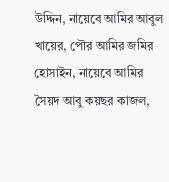উদ্দিন, নায়েবে আমির আবুল খায়ের, পৌর আমির জমির হোসাইন, নায়েবে আমির সৈয়দ আবু কয়ছর কাজল,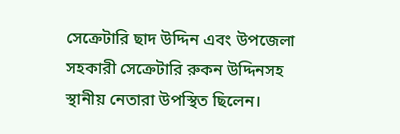সেক্রেটারি ছাদ উদ্দিন এবং উপজেলা সহকারী সেক্রেটারি রুকন উদ্দিনসহ স্থানীয় নেতারা উপস্থিত ছিলেন।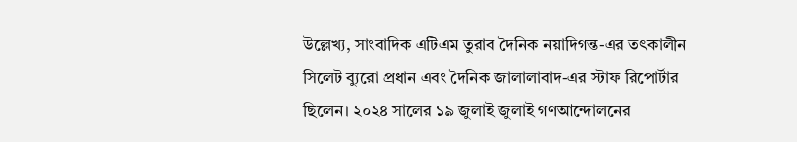উল্লেখ্য, সাংবাদিক এটিএম তুরাব দৈনিক নয়াদিগন্ত-এর তৎকালীন সিলেট ব্যুরো প্রধান এবং দৈনিক জালালাবাদ-এর স্টাফ রিপোর্টার ছিলেন। ২০২৪ সালের ১৯ জুলাই জুলাই গণআন্দোলনের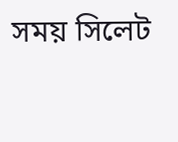সময় সিলেট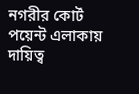নগরীর কোর্ট পয়েন্ট এলাকায় দায়িত্ব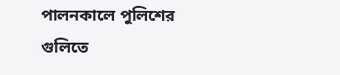পালনকালে পুলিশের গুলিতে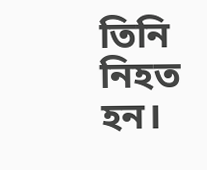তিনি নিহত হন।